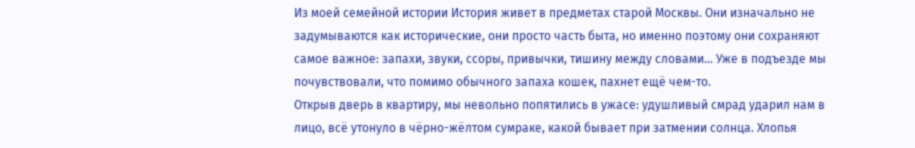Из моей семейной истории История живет в предметах старой Москвы. Они изначально не задумываются как исторические, они просто часть быта, но именно поэтому они сохраняют самое важное: запахи, звуки, ссоры, привычки, тишину между словами… Уже в подъезде мы почувствовали, что помимо обычного запаха кошек, пахнет ещё чем-то.
Открыв дверь в квартиру, мы невольно попятились в ужасе: удушливый смрад ударил нам в лицо, всё утонуло в чёрно-жёлтом сумраке, какой бывает при затмении солнца. Хлопья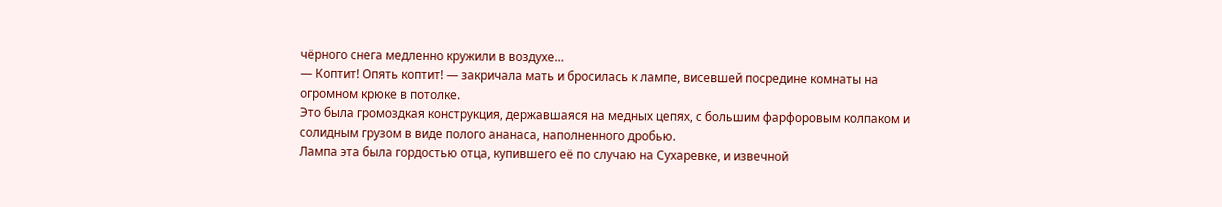чёрного снега медленно кружили в воздухе…
— Коптит! Опять коптит! — закричала мать и бросилась к лампе, висевшей посредине комнаты на огромном крюке в потолке.
Это была громоздкая конструкция, державшаяся на медных цепях, с большим фарфоровым колпаком и солидным грузом в виде полого ананаса, наполненного дробью.
Лампа эта была гордостью отца, купившего её по случаю на Сухаревке, и извечной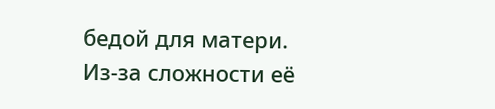бедой для матери.
Из-за сложности её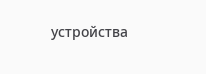устройства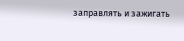заправлять и зажигать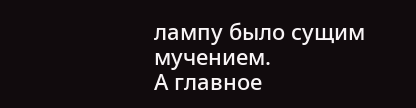лампу было сущим мучением.
А главное